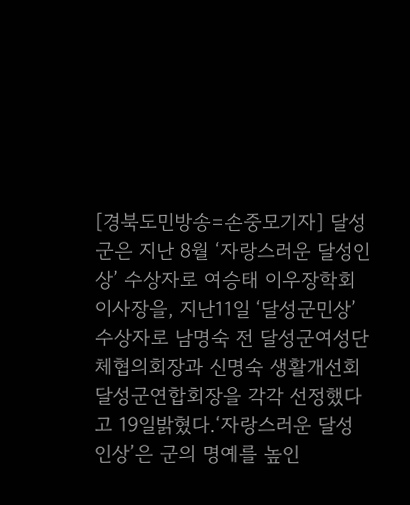[경북도민방송=손중모기자] 달성군은 지난 8월 ‘자랑스러운 달성인상’ 수상자로 여승태 이우장학회 이사장을, 지난11일 ‘달성군민상’ 수상자로 남명숙 전 달성군여성단체협의회장과 신명숙 생활개선회 달성군연합회장을 각각 선정했다고 19일밝혔다.‘자랑스러운 달성인상’은 군의 명예를 높인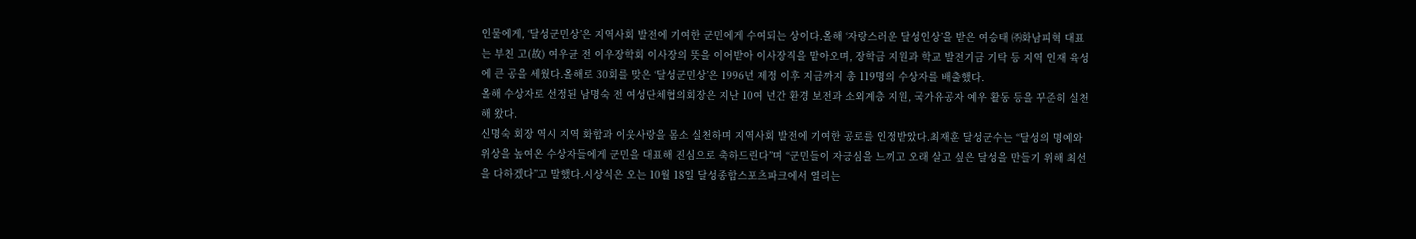인물에게, ‘달성군민상’은 지역사회 발전에 기여한 군민에게 수여되는 상이다.올해 ‘자랑스러운 달성인상’을 받은 여승태 ㈜화남피혁 대표는 부친 고(故) 여우균 전 이우장학회 이사장의 뜻을 이어받아 이사장직을 맡아오며, 장학금 지원과 학교 발전기금 기탁 등 지역 인재 육성에 큰 공을 세웠다.올해로 30회를 맞은 ‘달성군민상’은 1996년 제정 이후 지금까지 총 119명의 수상자를 배출했다.
올해 수상자로 선정된 남명숙 전 여성단체협의회장은 지난 10여 년간 환경 보전과 소외계층 지원, 국가유공자 예우 활동 등을 꾸준히 실천해 왔다.
신명숙 회장 역시 지역 화합과 이웃사랑을 몸소 실천하며 지역사회 발전에 기여한 공로를 인정받았다.최재훈 달성군수는 “달성의 명예와 위상을 높여온 수상자들에게 군민을 대표해 진심으로 축하드린다”며 “군민들이 자긍심을 느끼고 오래 살고 싶은 달성을 만들기 위해 최선을 다하겠다”고 말했다.시상식은 오는 10월 18일 달성종합스포츠파크에서 열리는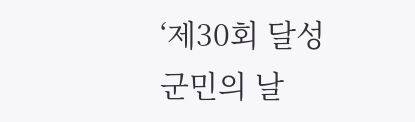‘제30회 달성군민의 날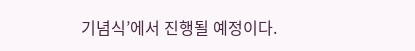기념식’에서 진행될 예정이다.